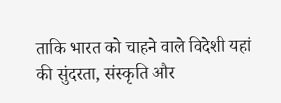ताकि भारत को चाहने वाले विदेशी यहां की सुंदरता, संस्कृति और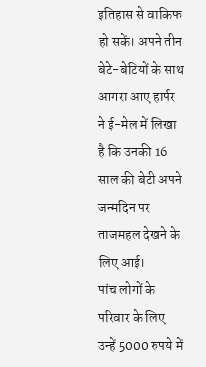इतिहास से वाकिफ हो सकें। अपने तीन बेटे-बेटियों के साथ आगरा आए हार्पर ने ई-मेल में लिखा है कि उनकी 16 साल की बेटी अपने जन्मदिन पर ताजमहल देखने के लिए आई।
पांच लोगों के परिवार के लिए उन्हें 5000 रुपये में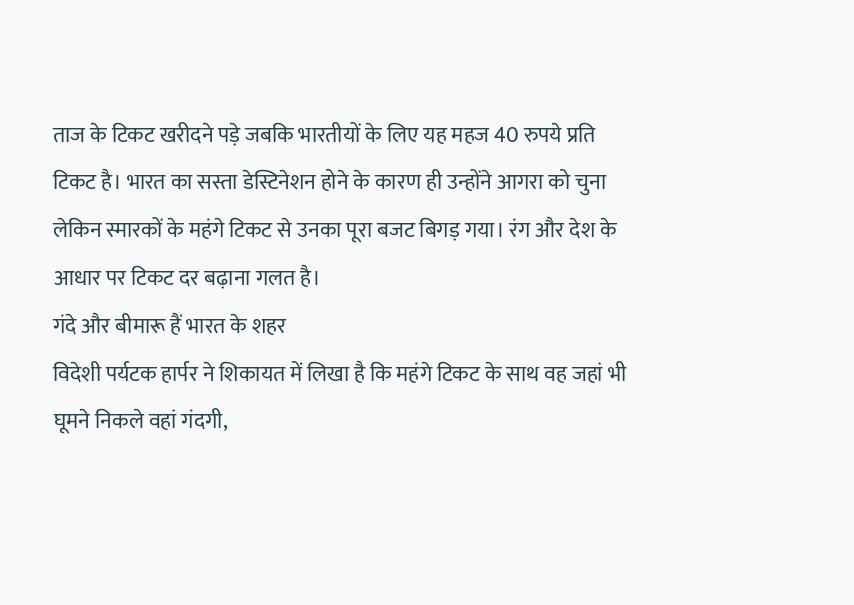ताज के टिकट खरीदने पड़े जबकि भारतीयों के लिए यह महज 40 रुपये प्रति टिकट है। भारत का सस्ता डेस्टिनेशन होने के कारण ही उन्होंने आगरा को चुना लेकिन स्मारकों के महंगे टिकट से उनका पूरा बजट बिगड़ गया। रंग और देश के आधार पर टिकट दर बढ़ाना गलत है।
गंदे और बीमारू हैं भारत के शहर
विदेशी पर्यटक हार्पर ने शिकायत में लिखा है कि महंगे टिकट के साथ वह जहां भी घूमने निकले वहां गंदगी,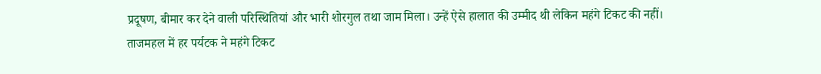प्रदूषण, बीमार कर देने वाली परिस्थितियां और भारी शोरगुल तथा जाम मिला। उन्हें ऐसे हालात की उम्मीद थी लेकिन महंगे टिकट की नहीं।
ताजमहल में हर पर्यटक ने महंगे टिकट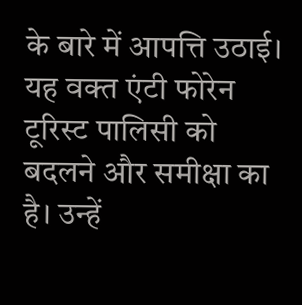के बारे में आपत्ति उठाई। यह वक्त एंटी फोरेन टूरिस्ट पालिसी को बदलने और समीक्षा का है। उन्हें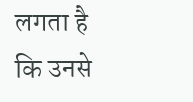लगता है कि उनसे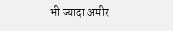भी ज्यादा अमीर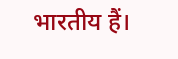भारतीय हैं।